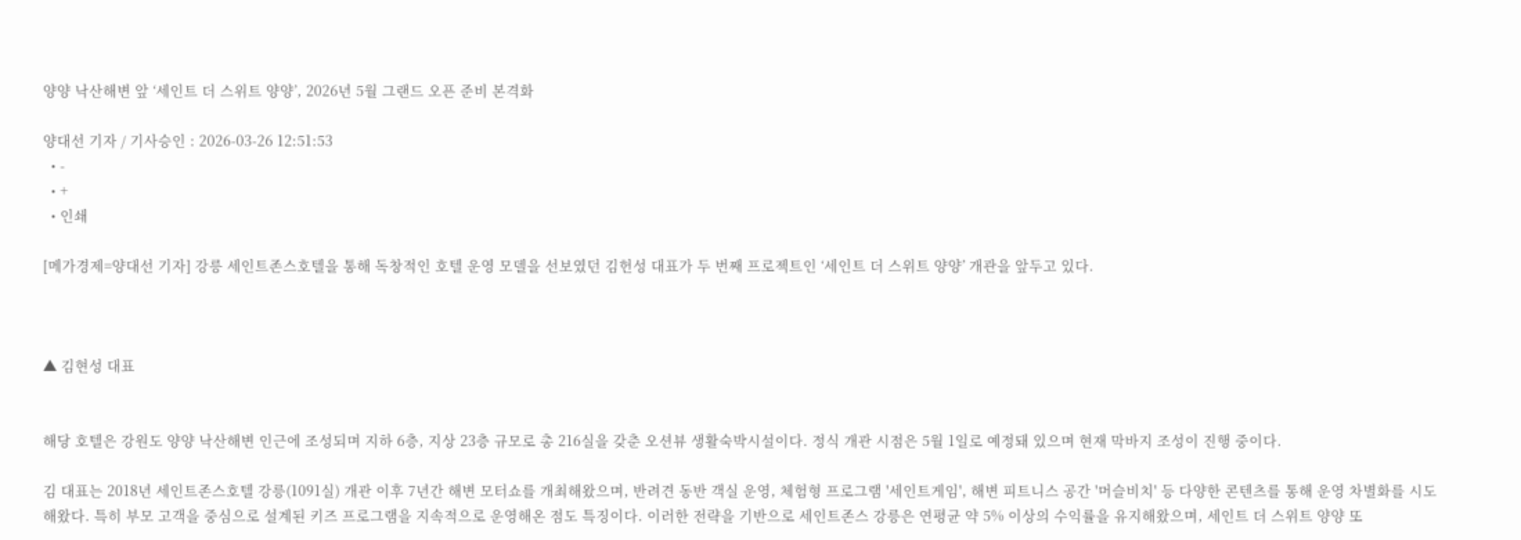양양 낙산해변 앞 ‘세인트 더 스위트 양양’, 2026년 5월 그랜드 오픈 준비 본격화

양대선 기자 / 기사승인 : 2026-03-26 12:51:53
  • -
  • +
  • 인쇄

[메가경제=양대선 기자] 강릉 세인트존스호텔을 통해 독창적인 호텔 운영 모델을 선보였던 김헌성 대표가 두 번째 프로젝트인 ‘세인트 더 스위트 양양’ 개관을 앞두고 있다.



▲ 김현성 대표


해당 호텔은 강원도 양양 낙산해변 인근에 조성되며 지하 6층, 지상 23층 규모로 총 216실을 갖춘 오션뷰 생활숙박시설이다. 정식 개관 시점은 5월 1일로 예정돼 있으며 현재 막바지 조성이 진행 중이다.

김 대표는 2018년 세인트존스호텔 강릉(1091실) 개관 이후 7년간 해변 모터쇼를 개최해왔으며, 반려견 동반 객실 운영, 체험형 프로그램 '세인트게임', 해변 피트니스 공간 '머슬비치' 등 다양한 콘텐츠를 통해 운영 차별화를 시도해왔다. 특히 부모 고객을 중심으로 설계된 키즈 프로그램을 지속적으로 운영해온 점도 특징이다. 이러한 전략을 기반으로 세인트존스 강릉은 연평균 약 5% 이상의 수익률을 유지해왔으며, 세인트 더 스위트 양양 또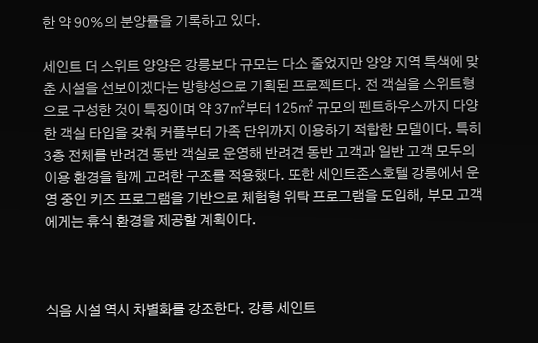한 약 90%의 분양률을 기록하고 있다.

세인트 더 스위트 양양은 강릉보다 규모는 다소 줄었지만 양양 지역 특색에 맞춘 시설을 선보이겠다는 방향성으로 기획된 프로젝트다. 전 객실을 스위트형으로 구성한 것이 특징이며 약 37㎡부터 125㎡ 규모의 펜트하우스까지 다양한 객실 타입을 갖춰 커플부터 가족 단위까지 이용하기 적합한 모델이다. 특히 3층 전체를 반려견 동반 객실로 운영해 반려견 동반 고객과 일반 고객 모두의 이용 환경을 함께 고려한 구조를 적용했다. 또한 세인트존스호텔 강릉에서 운영 중인 키즈 프로그램을 기반으로 체험형 위탁 프로그램을 도입해, 부모 고객에게는 휴식 환경을 제공할 계획이다.



식음 시설 역시 차별화를 강조한다. 강릉 세인트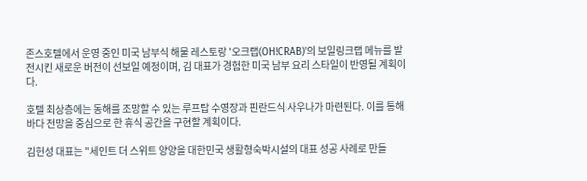존스호텔에서 운영 중인 미국 남부식 해물 레스토랑 '오크랩(OH!CRAB)'의 보일링크랩 메뉴를 발전시킨 새로운 버전이 선보일 예정이며, 김 대표가 경험한 미국 남부 요리 스타일이 반영될 계획이다.

호텔 최상층에는 동해를 조망할 수 있는 루프탑 수영장과 핀란드식 사우나가 마련된다. 이를 통해 바다 전망을 중심으로 한 휴식 공간을 구현할 계획이다.

김헌성 대표는 "세인트 더 스위트 양양을 대한민국 생활형숙박시설의 대표 성공 사례로 만들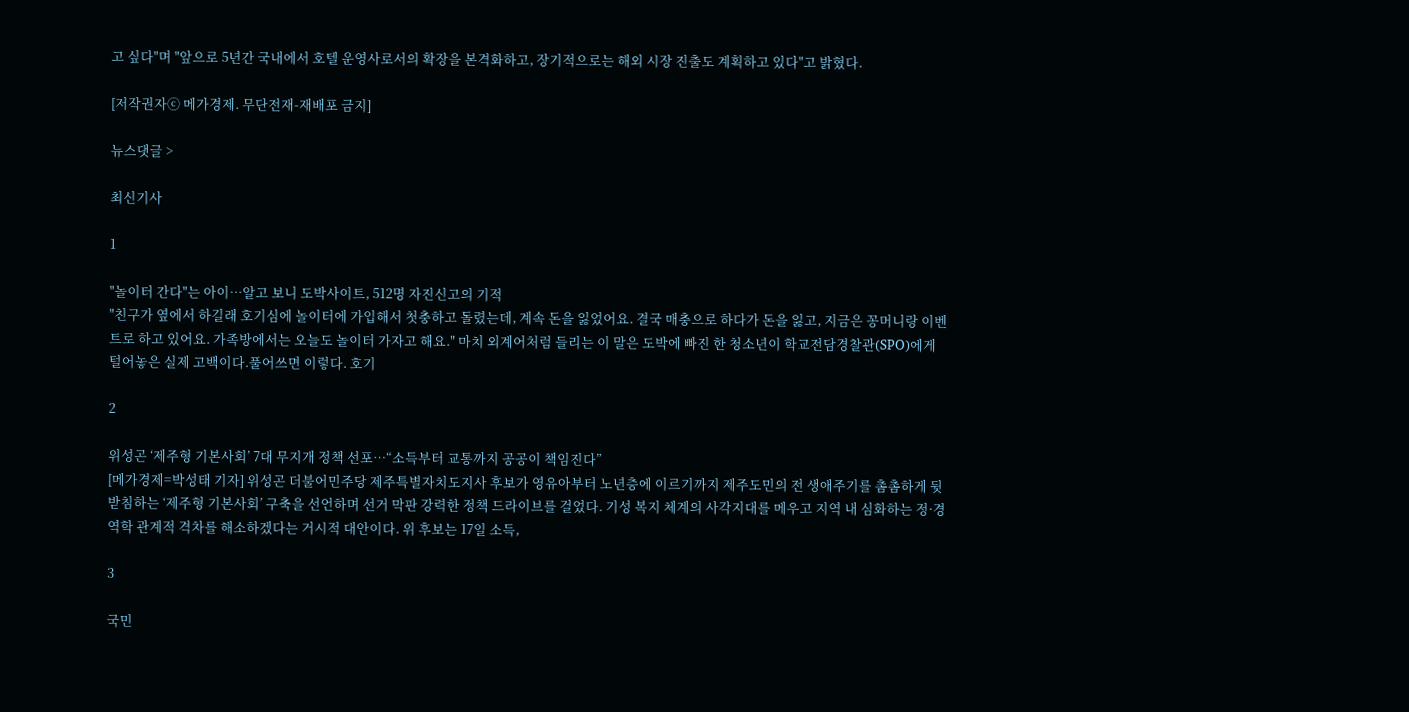고 싶다"며 "앞으로 5년간 국내에서 호텔 운영사로서의 확장을 본격화하고, 장기적으로는 해외 시장 진출도 계획하고 있다"고 밝혔다.

[저작권자ⓒ 메가경제. 무단전재-재배포 금지]

뉴스댓글 >

최신기사

1

"놀이터 간다"는 아이…알고 보니 도박사이트, 512명 자진신고의 기적
"친구가 옆에서 하길래 호기심에 놀이터에 가입해서 첫충하고 돌렸는데, 계속 돈을 잃었어요. 결국 매충으로 하다가 돈을 잃고, 지금은 꽁머니랑 이벤트로 하고 있어요. 가족방에서는 오늘도 놀이터 가자고 해요." 마치 외계어처럼 들리는 이 말은 도박에 빠진 한 청소년이 학교전담경찰관(SPO)에게 털어놓은 실제 고백이다.풀어쓰면 이렇다. 호기

2

위성곤 ‘제주형 기본사회’ 7대 무지개 정책 선포…“소득부터 교통까지 공공이 책임진다”
[메가경제=박성태 기자] 위성곤 더불어민주당 제주특별자치도지사 후보가 영유아부터 노년층에 이르기까지 제주도민의 전 생애주기를 촘촘하게 뒷받침하는 ‘제주형 기본사회’ 구축을 선언하며 선거 막판 강력한 정책 드라이브를 걸었다. 기성 복지 체계의 사각지대를 메우고 지역 내 심화하는 정·경 역학 관계적 격차를 해소하겠다는 거시적 대안이다. 위 후보는 17일 소득,

3

국민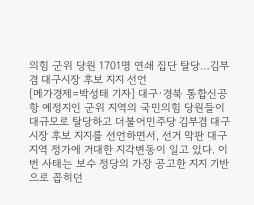의힘 군위 당원 1701명 연쇄 집단 탈당…김부겸 대구시장 후보 지지 선언
[메가경제=박성태 기자] 대구·경북 통합신공항 예정지인 군위 지역의 국민의힘 당원들이 대규모로 탈당하고 더불어민주당 김부겸 대구시장 후보 지지를 선언하면서, 선거 막판 대구 지역 정가에 거대한 지각변동이 일고 있다. 이번 사태는 보수 정당의 가장 공고한 지지 기반으로 꼽히던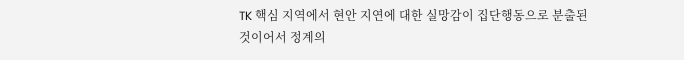TK 핵심 지역에서 현안 지연에 대한 실망감이 집단행동으로 분출된 것이어서 정계의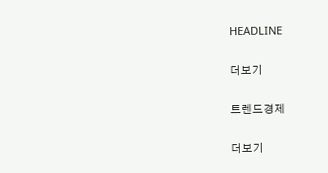HEADLINE

더보기

트렌드경제

더보기